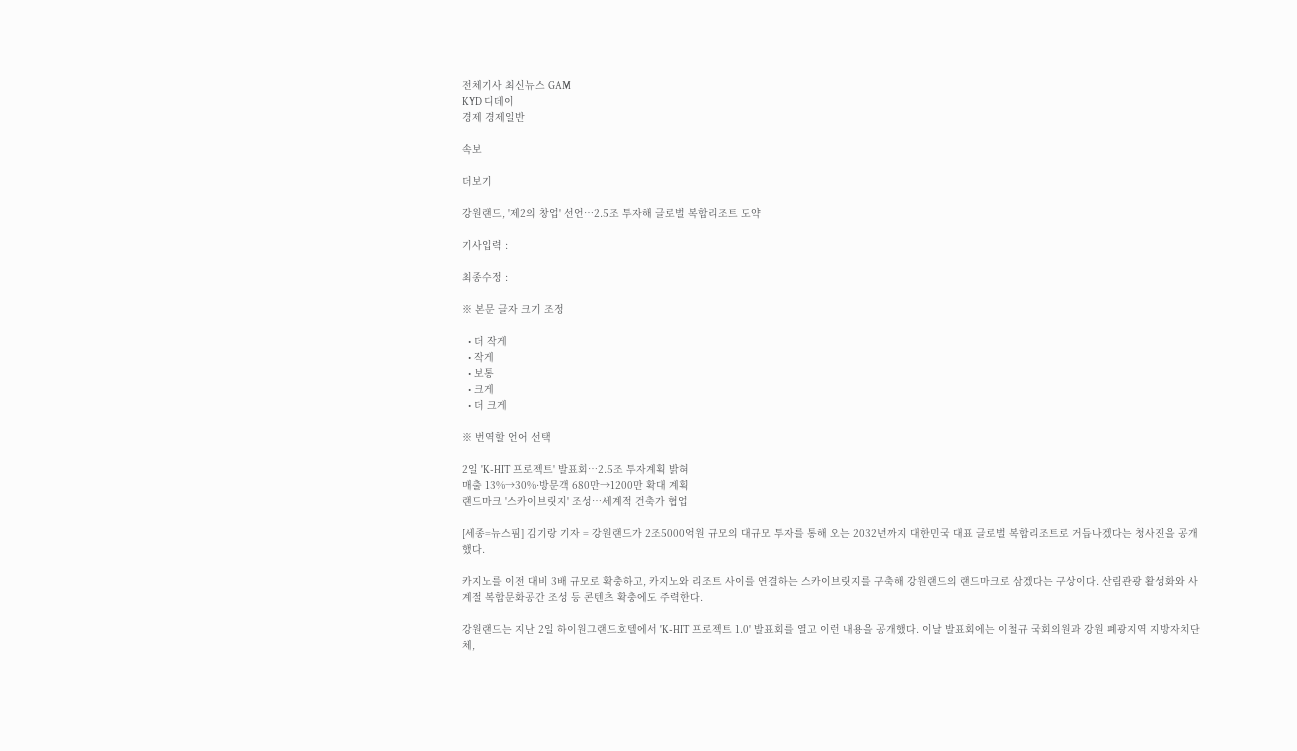전체기사 최신뉴스 GAM
KYD 디데이
경제 경제일반

속보

더보기

강원랜드, '제2의 창업' 선언…2.5조 투자해 글로벌 복합리조트 도약

기사입력 :

최종수정 :

※ 본문 글자 크기 조정

  • 더 작게
  • 작게
  • 보통
  • 크게
  • 더 크게

※ 번역할 언어 선택

2일 'K-HIT 프로젝트' 발표회…2.5조 투자계획 밝혀
매출 13%→30%·방문객 680만→1200만 확대 계획
랜드마크 '스카이브릿지' 조성…세계적 건축가 협업

[세종=뉴스핌] 김기랑 기자 = 강원랜드가 2조5000억원 규모의 대규모 투자를 통해 오는 2032년까지 대한민국 대표 글로벌 복합리조트로 거듭나겠다는 청사진을 공개했다.

카지노를 이전 대비 3배 규모로 확충하고, 카지노와 리조트 사이를 연결하는 스카이브릿지를 구축해 강원랜드의 랜드마크로 삼겠다는 구상이다. 산림관광 활성화와 사계절 복합문화공간 조성 등 콘텐츠 확충에도 주력한다.

강원랜드는 지난 2일 하이원그랜드호텔에서 'K-HIT 프로젝트 1.0' 발표회를 열고 이런 내용을 공개했다. 이날 발표회에는 이철규 국회의원과 강원 폐광지역 지방자치단체,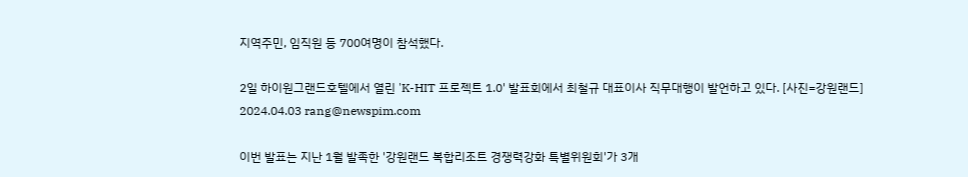지역주민, 임직원 등 700여명이 참석했다.

2일 하이원그랜드호텔에서 열린 'K-HIT 프로젝트 1.0' 발표회에서 최철규 대표이사 직무대행이 발언하고 있다. [사진=강원랜드] 2024.04.03 rang@newspim.com

이번 발표는 지난 1월 발족한 '강원랜드 복합리조트 경쟁력강화 특별위원회'가 3개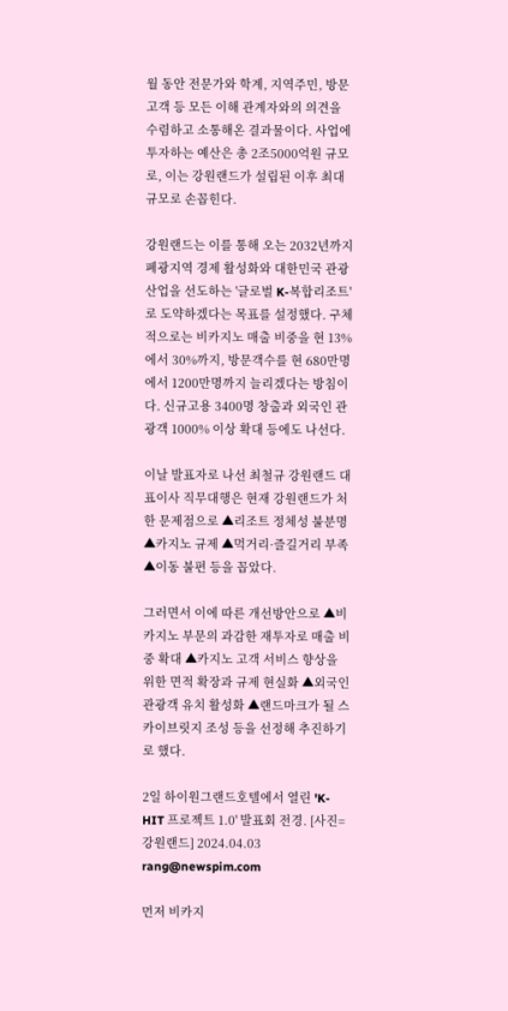월 동안 전문가와 학계, 지역주민, 방문고객 등 모든 이해 관계자와의 의견을 수렴하고 소통해온 결과물이다. 사업에 투자하는 예산은 총 2조5000억원 규모로, 이는 강원랜드가 설립된 이후 최대 규모로 손꼽힌다.

강원랜드는 이를 통해 오는 2032년까지 폐광지역 경제 활성화와 대한민국 관광산업을 선도하는 '글로벌 K-복합리조트'로 도약하겠다는 목표를 설정했다. 구체적으로는 비카지노 매출 비중을 현 13%에서 30%까지, 방문객수를 현 680만명에서 1200만명까지 늘리겠다는 방침이다. 신규고용 3400명 창출과 외국인 관광객 1000% 이상 확대 등에도 나선다.

이날 발표자로 나선 최철규 강원랜드 대표이사 직무대행은 현재 강원랜드가 처한 문제점으로 ▲리조트 정체성 불분명 ▲카지노 규제 ▲먹거리·즐길거리 부족 ▲이동 불편 등을 꼽았다.

그러면서 이에 따른 개선방안으로 ▲비카지노 부문의 과감한 재투자로 매출 비중 확대 ▲카지노 고객 서비스 향상을 위한 면적 확장과 규제 현실화 ▲외국인 관광객 유치 활성화 ▲랜드마크가 될 스카이브릿지 조성 등을 선정해 추진하기로 했다.

2일 하이원그랜드호텔에서 열린 'K-HIT 프로젝트 1.0' 발표회 전경. [사진=강원랜드] 2024.04.03 rang@newspim.com

먼저 비카지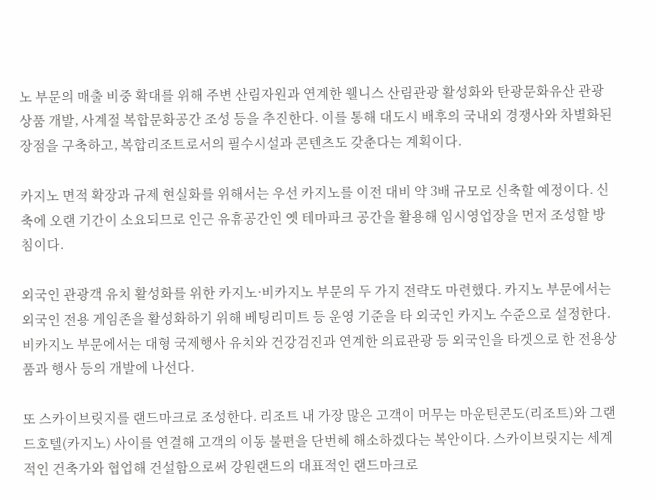노 부문의 매출 비중 확대를 위해 주변 산림자원과 연계한 웰니스 산림관광 활성화와 탄광문화유산 관광상품 개발, 사계절 복합문화공간 조성 등을 추진한다. 이를 통해 대도시 배후의 국내외 경쟁사와 차별화된 장점을 구축하고, 복합리조트로서의 필수시설과 콘텐츠도 갖춘다는 계획이다.

카지노 면적 확장과 규제 현실화를 위해서는 우선 카지노를 이전 대비 약 3배 규모로 신축할 예정이다. 신축에 오랜 기간이 소요되므로 인근 유휴공간인 옛 테마파크 공간을 활용해 임시영업장을 먼저 조성할 방침이다.

외국인 관광객 유치 활성화를 위한 카지노·비카지노 부문의 두 가지 전략도 마련했다. 카지노 부문에서는 외국인 전용 게임존을 활성화하기 위해 베팅리미트 등 운영 기준을 타 외국인 카지노 수준으로 설정한다. 비카지노 부문에서는 대형 국제행사 유치와 건강검진과 연계한 의료관광 등 외국인을 타겟으로 한 전용상품과 행사 등의 개발에 나선다.

또 스카이브릿지를 랜드마크로 조성한다. 리조트 내 가장 많은 고객이 머무는 마운틴콘도(리조트)와 그랜드호텔(카지노) 사이를 연결해 고객의 이동 불편을 단번헤 해소하겠다는 복안이다. 스카이브릿지는 세계적인 건축가와 협업해 건설함으로써 강원랜드의 대표적인 랜드마크로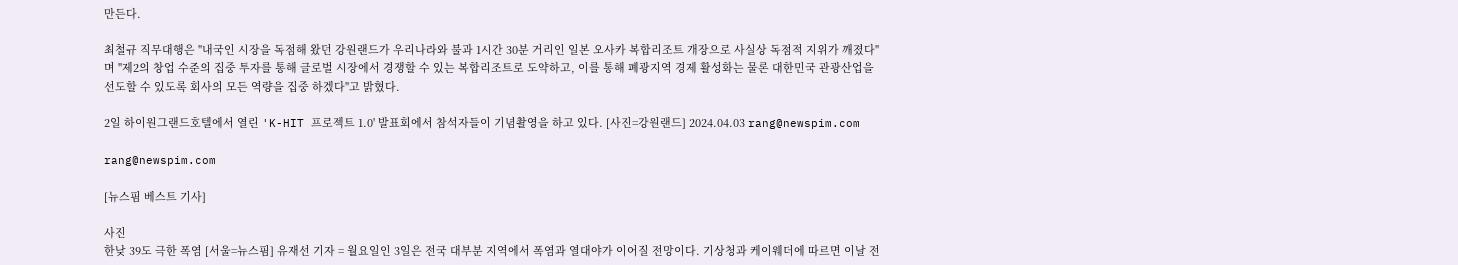만든다.

최철규 직무대행은 "내국인 시장을 독점해 왔던 강원랜드가 우리나라와 불과 1시간 30분 거리인 일본 오사카 복합리조트 개장으로 사실상 독점적 지위가 깨졌다"며 "제2의 창업 수준의 집중 투자를 통해 글로벌 시장에서 경쟁할 수 있는 복합리조트로 도약하고, 이를 통해 폐광지역 경제 활성화는 물론 대한민국 관광산업을 선도할 수 있도록 회사의 모든 역량을 집중 하겠다"고 밝혔다.

2일 하이원그랜드호텔에서 열린 'K-HIT 프로젝트 1.0' 발표회에서 참석자들이 기념촬영을 하고 있다. [사진=강원랜드] 2024.04.03 rang@newspim.com

rang@newspim.com

[뉴스핌 베스트 기사]

사진
한낮 39도 극한 폭염 [서울=뉴스핌] 유재선 기자 = 월요일인 3일은 전국 대부분 지역에서 폭염과 열대야가 이어질 전망이다. 기상청과 케이웨더에 따르면 이날 전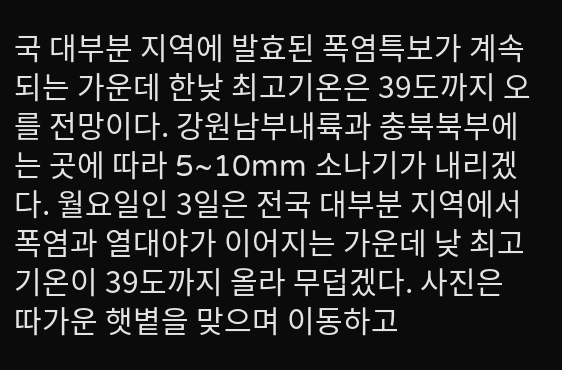국 대부분 지역에 발효된 폭염특보가 계속되는 가운데 한낮 최고기온은 39도까지 오를 전망이다. 강원남부내륙과 충북북부에는 곳에 따라 5~10mm 소나기가 내리겠다. 월요일인 3일은 전국 대부분 지역에서 폭염과 열대야가 이어지는 가운데 낮 최고 기온이 39도까지 올라 무덥겠다. 사진은 따가운 햇볕을 맞으며 이동하고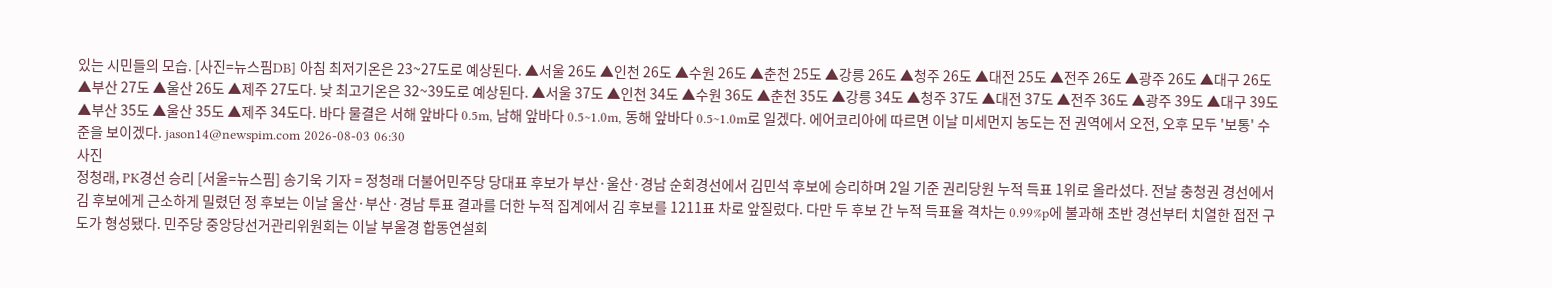있는 시민들의 모습. [사진=뉴스핌DB] 아침 최저기온은 23~27도로 예상된다. ▲서울 26도 ▲인천 26도 ▲수원 26도 ▲춘천 25도 ▲강릉 26도 ▲청주 26도 ▲대전 25도 ▲전주 26도 ▲광주 26도 ▲대구 26도 ▲부산 27도 ▲울산 26도 ▲제주 27도다. 낮 최고기온은 32~39도로 예상된다. ▲서울 37도 ▲인천 34도 ▲수원 36도 ▲춘천 35도 ▲강릉 34도 ▲청주 37도 ▲대전 37도 ▲전주 36도 ▲광주 39도 ▲대구 39도 ▲부산 35도 ▲울산 35도 ▲제주 34도다. 바다 물결은 서해 앞바다 0.5m, 남해 앞바다 0.5~1.0m, 동해 앞바다 0.5~1.0m로 일겠다. 에어코리아에 따르면 이날 미세먼지 농도는 전 권역에서 오전, 오후 모두 '보통' 수준을 보이겠다. jason14@newspim.com 2026-08-03 06:30
사진
정청래, PK경선 승리 [서울=뉴스핌] 송기욱 기자 = 정청래 더불어민주당 당대표 후보가 부산·울산·경남 순회경선에서 김민석 후보에 승리하며 2일 기준 권리당원 누적 득표 1위로 올라섰다. 전날 충청권 경선에서 김 후보에게 근소하게 밀렸던 정 후보는 이날 울산·부산·경남 투표 결과를 더한 누적 집계에서 김 후보를 1211표 차로 앞질렀다. 다만 두 후보 간 누적 득표율 격차는 0.99%p에 불과해 초반 경선부터 치열한 접전 구도가 형성됐다. 민주당 중앙당선거관리위원회는 이날 부울경 합동연설회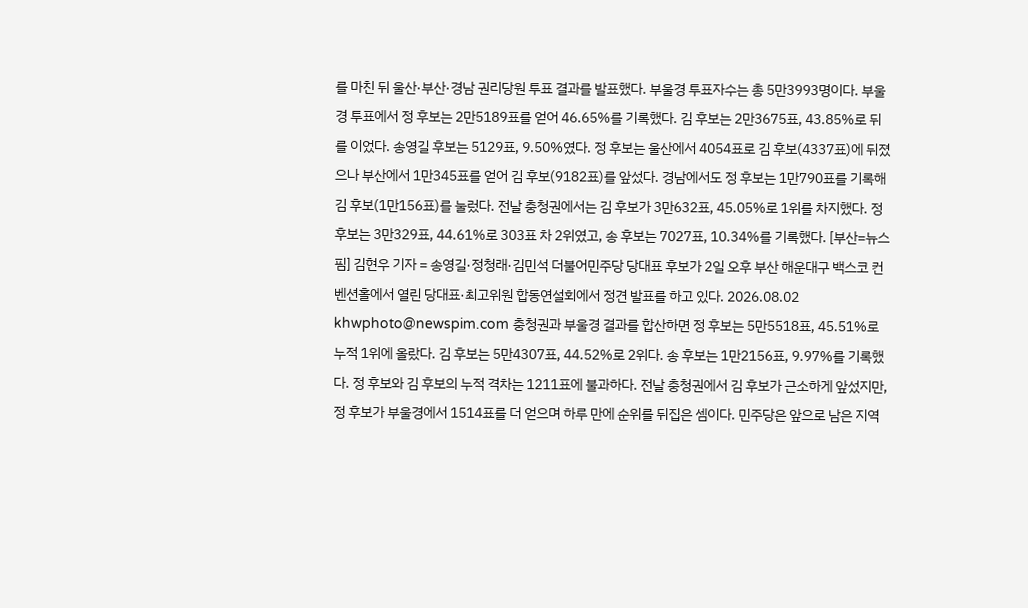를 마친 뒤 울산·부산·경남 권리당원 투표 결과를 발표했다. 부울경 투표자수는 총 5만3993명이다. 부울경 투표에서 정 후보는 2만5189표를 얻어 46.65%를 기록했다. 김 후보는 2만3675표, 43.85%로 뒤를 이었다. 송영길 후보는 5129표, 9.50%였다. 정 후보는 울산에서 4054표로 김 후보(4337표)에 뒤졌으나 부산에서 1만345표를 얻어 김 후보(9182표)를 앞섰다. 경남에서도 정 후보는 1만790표를 기록해 김 후보(1만156표)를 눌렀다. 전날 충청권에서는 김 후보가 3만632표, 45.05%로 1위를 차지했다. 정 후보는 3만329표, 44.61%로 303표 차 2위였고, 송 후보는 7027표, 10.34%를 기록했다. [부산=뉴스핌] 김현우 기자 = 송영길·정청래·김민석 더불어민주당 당대표 후보가 2일 오후 부산 해운대구 백스코 컨벤션홀에서 열린 당대표·최고위원 합동연설회에서 정견 발표를 하고 있다. 2026.08.02 khwphoto@newspim.com 충청권과 부울경 결과를 합산하면 정 후보는 5만5518표, 45.51%로 누적 1위에 올랐다. 김 후보는 5만4307표, 44.52%로 2위다. 송 후보는 1만2156표, 9.97%를 기록했다. 정 후보와 김 후보의 누적 격차는 1211표에 불과하다. 전날 충청권에서 김 후보가 근소하게 앞섰지만, 정 후보가 부울경에서 1514표를 더 얻으며 하루 만에 순위를 뒤집은 셈이다. 민주당은 앞으로 남은 지역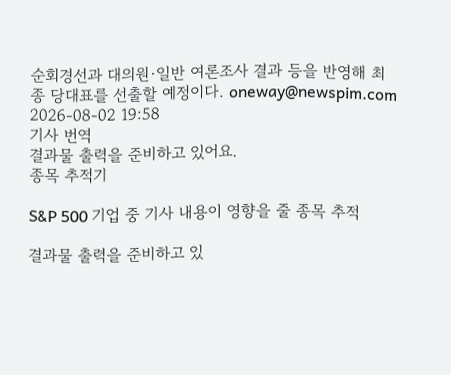순회경선과 대의원·일반 여론조사 결과 등을 반영해 최종 당대표를 선출할 예정이다. oneway@newspim.com 2026-08-02 19:58
기사 번역
결과물 출력을 준비하고 있어요.
종목 추적기

S&P 500 기업 중 기사 내용이 영향을 줄 종목 추적

결과물 출력을 준비하고 있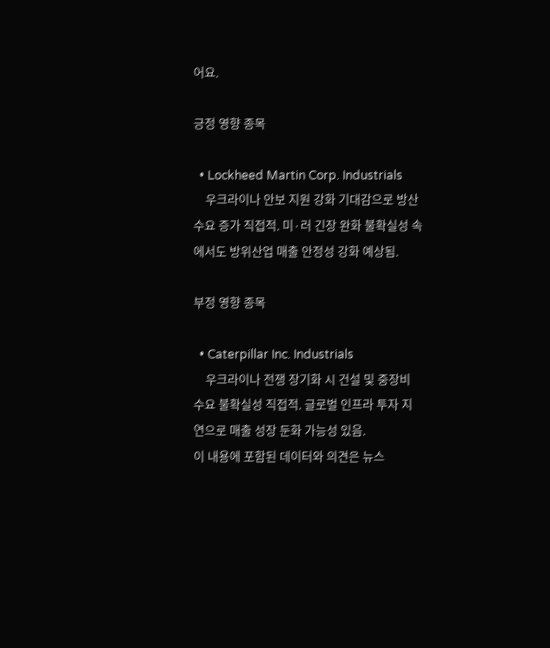어요.

긍정 영향 종목

  • Lockheed Martin Corp. Industrials
    우크라이나 안보 지원 강화 기대감으로 방산 수요 증가 직접적. 미·러 긴장 완화 불확실성 속에서도 방위산업 매출 안정성 강화 예상됨.

부정 영향 종목

  • Caterpillar Inc. Industrials
    우크라이나 전쟁 장기화 시 건설 및 중장비 수요 불확실성 직접적. 글로벌 인프라 투자 지연으로 매출 성장 둔화 가능성 있음.
이 내용에 포함된 데이터와 의견은 뉴스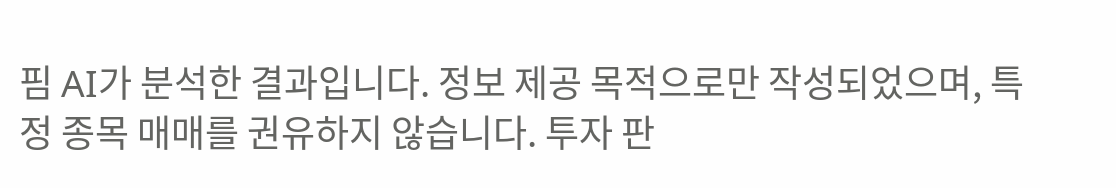핌 AI가 분석한 결과입니다. 정보 제공 목적으로만 작성되었으며, 특정 종목 매매를 권유하지 않습니다. 투자 판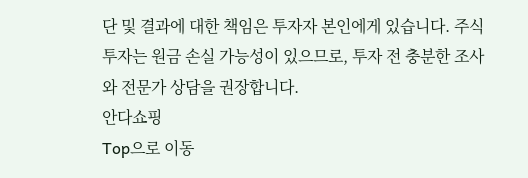단 및 결과에 대한 책임은 투자자 본인에게 있습니다. 주식 투자는 원금 손실 가능성이 있으므로, 투자 전 충분한 조사와 전문가 상담을 권장합니다.
안다쇼핑
Top으로 이동